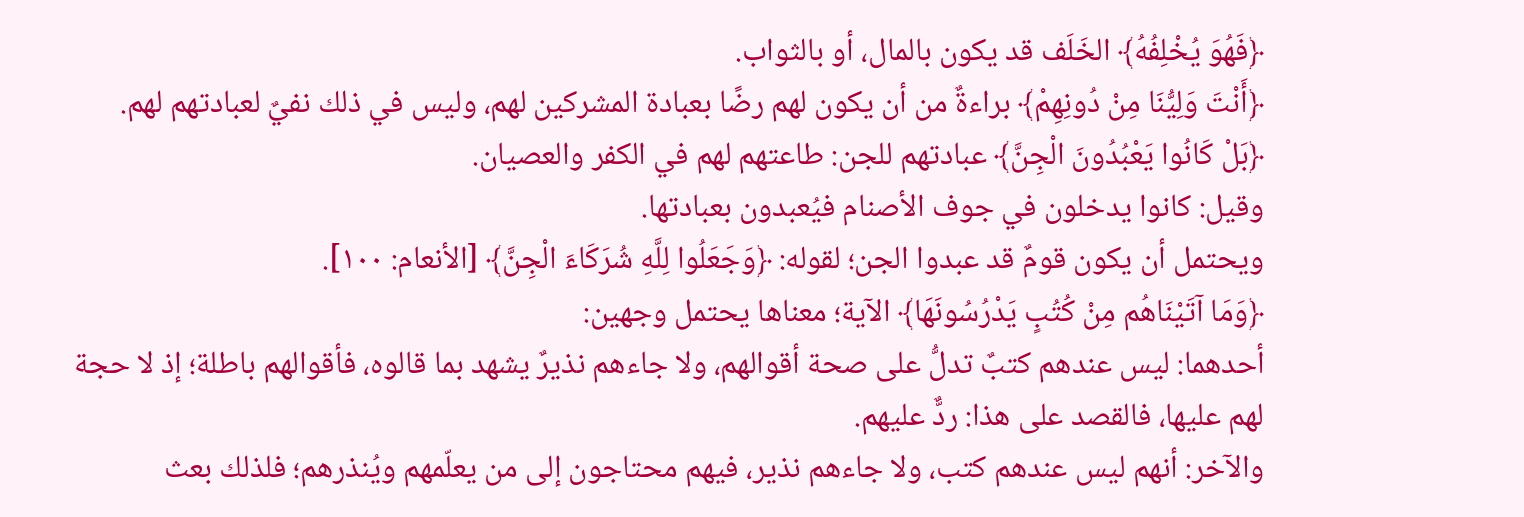﴿فَهُوَ يُخْلِفُهُ﴾ الخَلَف قد يكون بالمال، أو بالثواب.
﴿أَنْتَ وَلِيُّنَا مِنْ دُونِهِمْ﴾ براءةٌ من أن يكون لهم رضًا بعبادة المشركين لهم، وليس في ذلك نفيٌ لعبادتهم لهم.
﴿بَلْ كَانُوا يَعْبُدُونَ الْجِنَّ﴾ عبادتهم للجن: طاعتهم لهم في الكفر والعصيان.
وقيل: كانوا يدخلون في جوف الأصنام فيُعبدون بعبادتها.
ويحتمل أن يكون قومٌ قد عبدوا الجن؛ لقوله: ﴿وَجَعَلُوا لِلَّهِ شُرَكَاءَ الْجِنَّ﴾ [الأنعام: ١٠٠].
﴿وَمَا آتَيْنَاهُم مِنْ كُتُبٍ يَدْرُسُونَهَا﴾ الآية؛ معناها يحتمل وجهين:
أحدهما: ليس عندهم كتبٌ تدلُّ على صحة أقوالهم، ولا جاءهم نذيرٌ يشهد بما قالوه، فأقوالهم باطلة؛ إذ لا حجة لهم عليها، فالقصد على هذا: ردٌّ عليهم.
والآخر: أنهم ليس عندهم كتب، ولا جاءهم نذير، فيهم محتاجون إلى من يعلّمهم ويُنذرهم؛ فلذلك بعث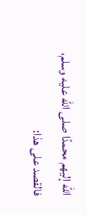الله إليهم محمدًا صلى الله عليه وسلم، فالقصد على هذا: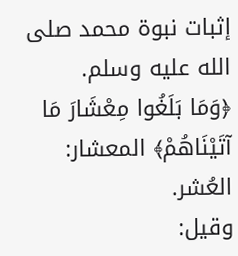إثبات نبوة محمد صلى الله عليه وسلم.
﴿وَمَا بَلَغُوا مِعْشَارَ مَا آتَيْنَاهُمْ﴾ المعشار: العُشر.
وقيل: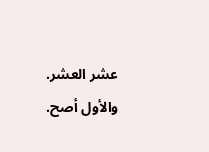عشر العشر.
والأول أصح.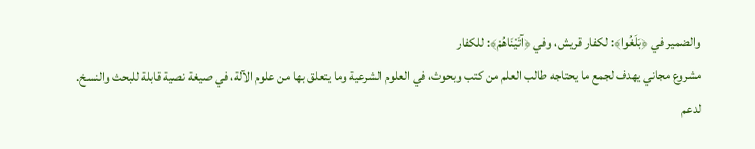والضمير في ﴿بَلَغُوا﴾: لكفار قريش، وفي ﴿آتَيْنَاهُمْ﴾: للكفار
مشروع مجاني يهدف لجمع ما يحتاجه طالب العلم من كتب وبحوث، في العلوم الشرعية وما يتعلق بها من علوم الآلة، في صيغة نصية قابلة للبحث والنسخ.
لدعم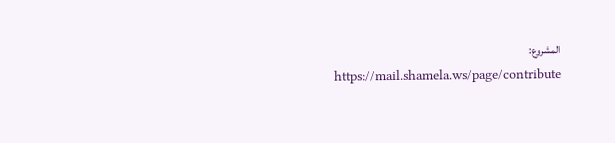المشروع: https://mail.shamela.ws/page/contribute